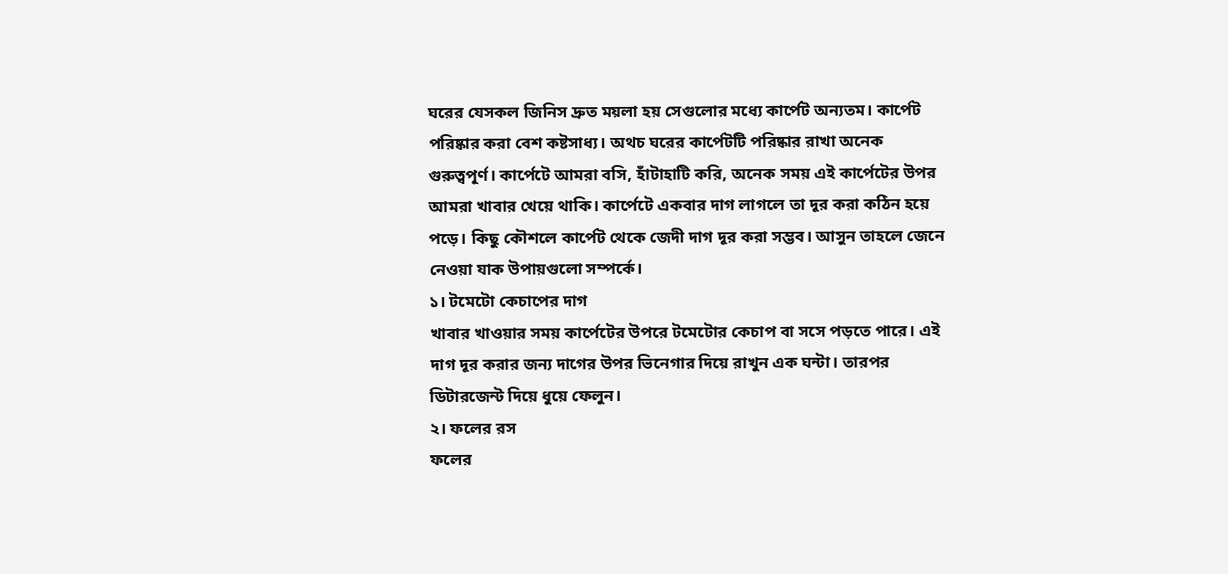ঘরের যেসকল জিনিস দ্রুত ময়লা হয় সেগুলোর মধ্যে কার্পেট অন্যতম। কার্পেট পরিষ্কার করা বেশ কষ্টসাধ্য। অথচ ঘরের কার্পেটটি পরিষ্কার রাখা অনেক গুরুত্বপূর্ণ। কার্পেটে আমরা বসি, হাঁটাহাটি করি, অনেক সময় এই কার্পেটের উপর আমরা খাবার খেয়ে থাকি। কার্পেটে একবার দাগ লাগলে তা দূর করা কঠিন হয়ে পড়ে। কিছু কৌশলে কার্পেট থেকে জেদী দাগ দূর করা সম্ভব। আসুন তাহলে জেনে নেওয়া যাক উপায়গুলো সম্পর্কে।
১। টমেটো কেচাপের দাগ
খাবার খাওয়ার সময় কার্পেটের উপরে টমেটোর কেচাপ বা সসে পড়তে পারে। এই দাগ দূর করার জন্য দাগের উপর ভিনেগার দিয়ে রাখুন এক ঘন্টা। তারপর ডিটারজেন্ট দিয়ে ধুয়ে ফেলুন।
২। ফলের রস
ফলের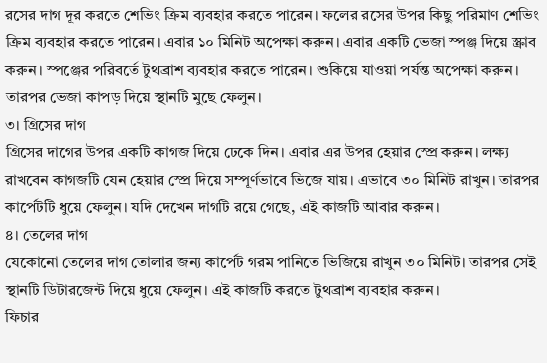রসের দাগ দূর করতে শেভিং ক্রিম ব্যবহার করতে পারেন। ফলের রসের উপর কিছু পরিমাণ শেভিং ক্রিম ব্যবহার করতে পারেন। এবার ১০ মিনিট অপেক্ষা করুন। এবার একটি ভেজা স্পঞ্জ দিয়ে স্ক্রাব করুন। স্পঞ্জের পরিবর্তে টুথব্রাশ ব্যবহার করতে পারেন। শুকিয়ে যাওয়া পর্যন্ত অপেক্ষা করুন। তারপর ভেজা কাপড় দিয়ে স্থানটি মুছে ফেলুন।
৩। গ্রিসের দাগ
গ্রিসের দাগের উপর একটি কাগজ দিয়ে ঢেকে দিন। এবার এর উপর হেয়ার স্প্রে করুন। লক্ষ্য রাখবেন কাগজটি যেন হেয়ার স্প্রে দিয়ে সম্পূর্ণভাবে ভিজে যায়। এভাবে ৩০ মিনিট রাখুন। তারপর কার্পেটটি ধুয়ে ফেলুন। যদি দেখেন দাগটি রয়ে গেছে, এই কাজটি আবার করুন।
৪। তেলের দাগ
যেকোনো তেলের দাগ তোলার জন্য কার্পেট গরম পানিতে ভিজিয়ে রাখুন ৩০ মিনিট। তারপর সেই স্থানটি ডিটারজেন্ট দিয়ে ধুয়ে ফেলুন। এই কাজটি করতে টুথব্রাশ ব্যবহার করুন।
ফিচার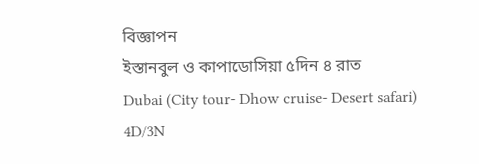বিজ্ঞাপন
ইস্তানবুল ও কাপাডোসিয়া ৫দিন ৪ রাত
Dubai (City tour- Dhow cruise- Desert safari) 4D/3N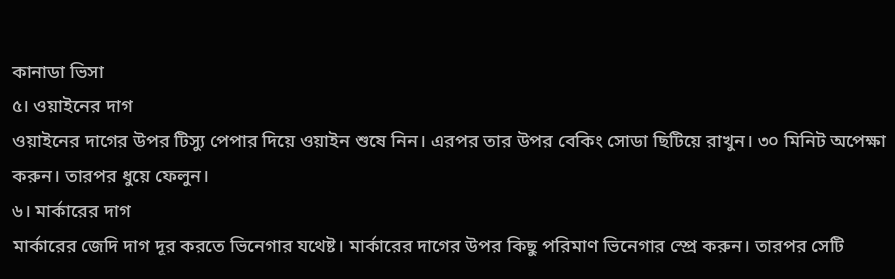কানাডা ভিসা
৫। ওয়াইনের দাগ
ওয়াইনের দাগের উপর টিস্যু পেপার দিয়ে ওয়াইন শুষে নিন। এরপর তার উপর বেকিং সোডা ছিটিয়ে রাখুন। ৩০ মিনিট অপেক্ষা করুন। তারপর ধুয়ে ফেলুন।
৬। মার্কারের দাগ
মার্কারের জেদি দাগ দূর করতে ভিনেগার যথেষ্ট। মার্কারের দাগের উপর কিছু পরিমাণ ভিনেগার স্প্রে করুন। তারপর সেটি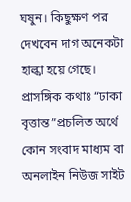ঘষুন। কিছুক্ষণ পর দেখবেন দাগ অনেকটা হাল্কা হয়ে গেছে।
প্রাসঙ্গিক কথাঃ “ঢাকা বৃত্তান্ত”প্রচলিত অর্থে কোন সংবাদ মাধ্যম বা অনলাইন নিউজ সাইট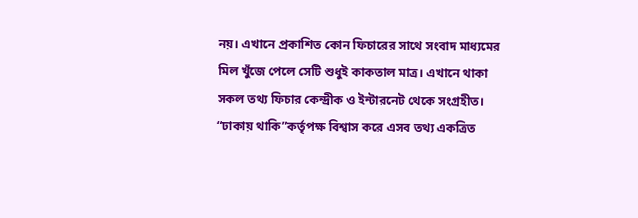নয়। এখানে প্রকাশিত কোন ফিচারের সাথে সংবাদ মাধ্যমের মিল খুঁজে পেলে সেটি শুধুই কাকতাল মাত্র। এখানে থাকা সকল তথ্য ফিচার কেন্দ্রীক ও ইন্টারনেট থেকে সংগ্রহীত। “ঢাকায় থাকি”কর্তৃপক্ষ বিশ্বাস করে এসব তথ্য একত্রিত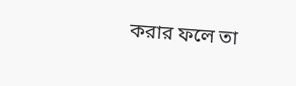করার ফলে তা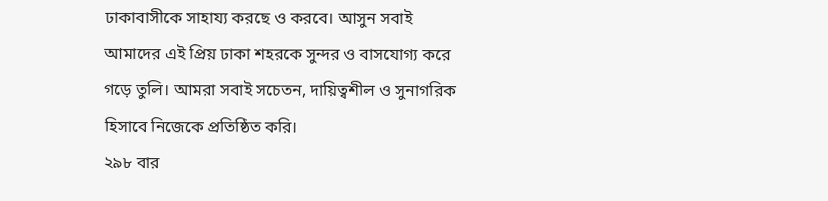ঢাকাবাসীকে সাহায্য করছে ও করবে। আসুন সবাই আমাদের এই প্রিয় ঢাকা শহরকে সুন্দর ও বাসযোগ্য করে গড়ে তুলি। আমরা সবাই সচেতন, দায়িত্বশীল ও সুনাগরিক হিসাবে নিজেকে প্রতিষ্ঠিত করি।
২৯৮ বার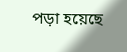পড়া হয়েছে